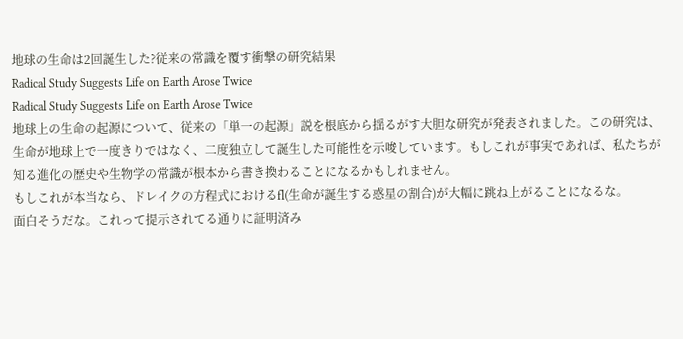地球の生命は2回誕生した?従来の常識を覆す衝撃の研究結果
Radical Study Suggests Life on Earth Arose Twice
Radical Study Suggests Life on Earth Arose Twice
地球上の生命の起源について、従来の「単一の起源」説を根底から揺るがす大胆な研究が発表されました。この研究は、生命が地球上で一度きりではなく、二度独立して誕生した可能性を示唆しています。もしこれが事実であれば、私たちが知る進化の歴史や生物学の常識が根本から書き換わることになるかもしれません。
もしこれが本当なら、ドレイクの方程式におけるfl(生命が誕生する惑星の割合)が大幅に跳ね上がることになるな。
面白そうだな。これって提示されてる通りに証明済み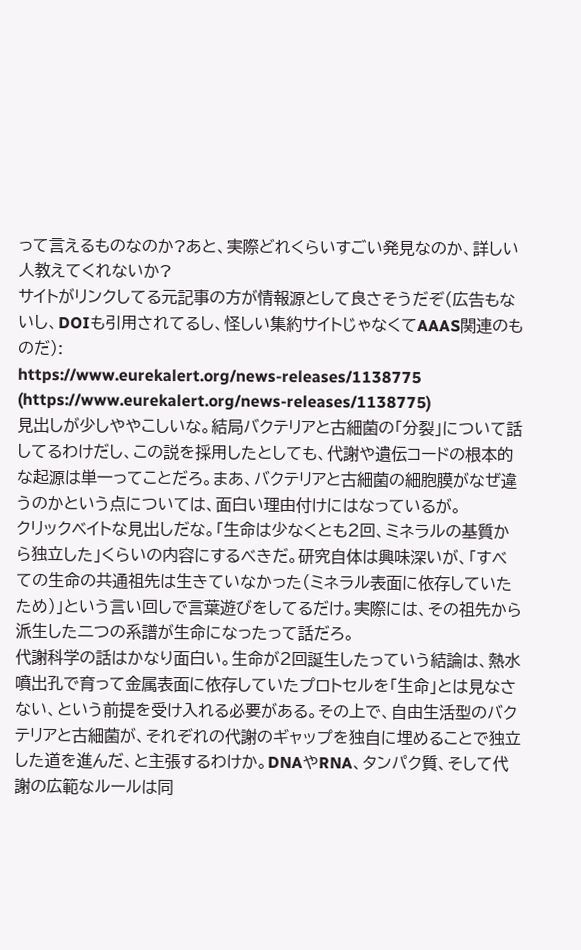って言えるものなのか?あと、実際どれくらいすごい発見なのか、詳しい人教えてくれないか?
サイトがリンクしてる元記事の方が情報源として良さそうだぞ(広告もないし、DOIも引用されてるし、怪しい集約サイトじゃなくてAAAS関連のものだ):
https://www.eurekalert.org/news-releases/1138775 (https://www.eurekalert.org/news-releases/1138775)
見出しが少しややこしいな。結局バクテリアと古細菌の「分裂」について話してるわけだし、この説を採用したとしても、代謝や遺伝コードの根本的な起源は単一ってことだろ。まあ、バクテリアと古細菌の細胞膜がなぜ違うのかという点については、面白い理由付けにはなっているが。
クリックベイトな見出しだな。「生命は少なくとも2回、ミネラルの基質から独立した」くらいの内容にするべきだ。研究自体は興味深いが、「すべての生命の共通祖先は生きていなかった(ミネラル表面に依存していたため)」という言い回しで言葉遊びをしてるだけ。実際には、その祖先から派生した二つの系譜が生命になったって話だろ。
代謝科学の話はかなり面白い。生命が2回誕生したっていう結論は、熱水噴出孔で育って金属表面に依存していたプロトセルを「生命」とは見なさない、という前提を受け入れる必要がある。その上で、自由生活型のバクテリアと古細菌が、それぞれの代謝のギャップを独自に埋めることで独立した道を進んだ、と主張するわけか。DNAやRNA、タンパク質、そして代謝の広範なルールは同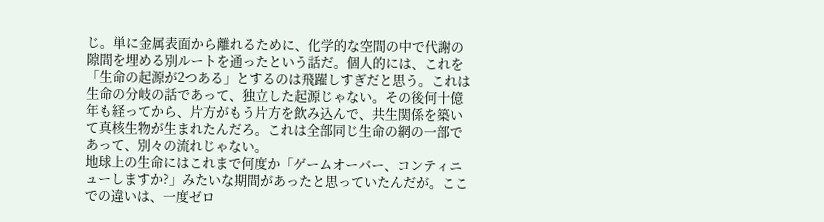じ。単に金属表面から離れるために、化学的な空間の中で代謝の隙間を埋める別ルートを通ったという話だ。個人的には、これを「生命の起源が2つある」とするのは飛躍しすぎだと思う。これは生命の分岐の話であって、独立した起源じゃない。その後何十億年も経ってから、片方がもう片方を飲み込んで、共生関係を築いて真核生物が生まれたんだろ。これは全部同じ生命の網の一部であって、別々の流れじゃない。
地球上の生命にはこれまで何度か「ゲームオーバー、コンティニューしますか?」みたいな期間があったと思っていたんだが。ここでの違いは、一度ゼロ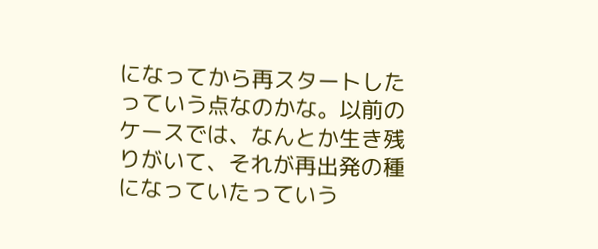になってから再スタートしたっていう点なのかな。以前のケースでは、なんとか生き残りがいて、それが再出発の種になっていたっていう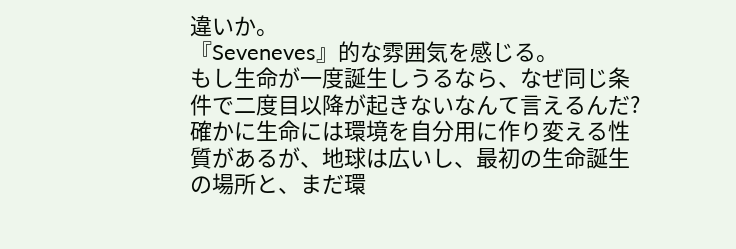違いか。
『Seveneves』的な雰囲気を感じる。
もし生命が一度誕生しうるなら、なぜ同じ条件で二度目以降が起きないなんて言えるんだ?確かに生命には環境を自分用に作り変える性質があるが、地球は広いし、最初の生命誕生の場所と、まだ環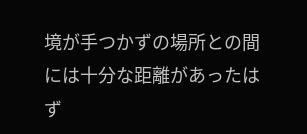境が手つかずの場所との間には十分な距離があったはず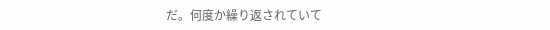だ。何度か繰り返されていて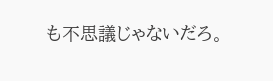も不思議じゃないだろ。